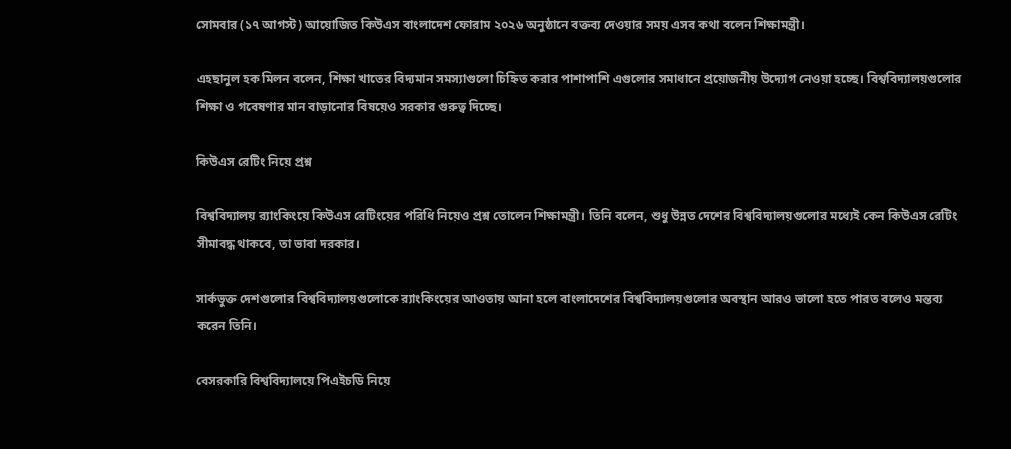সোমবার (১৭ আগস্ট) আয়োজিত কিউএস বাংলাদেশ ফোরাম ২০২৬ অনুষ্ঠানে বক্তব্য দেওয়ার সময় এসব কথা বলেন শিক্ষামন্ত্রী।

এহছানুল হক মিলন বলেন, শিক্ষা খাতের বিদ্যমান সমস্যাগুলো চিহ্নিত করার পাশাপাশি এগুলোর সমাধানে প্রয়োজনীয় উদ্যোগ নেওয়া হচ্ছে। বিশ্ববিদ্যালয়গুলোর শিক্ষা ও গবেষণার মান বাড়ানোর বিষয়েও সরকার গুরুত্ব দিচ্ছে।

কিউএস রেটিং নিয়ে প্রশ্ন

বিশ্ববিদ্যালয় র‌্যাংকিংয়ে কিউএস রেটিংয়ের পরিধি নিয়েও প্রশ্ন তোলেন শিক্ষামন্ত্রী। তিনি বলেন, শুধু উন্নত দেশের বিশ্ববিদ্যালয়গুলোর মধ্যেই কেন কিউএস রেটিং সীমাবদ্ধ থাকবে, তা ভাবা দরকার।

সার্কভুক্ত দেশগুলোর বিশ্ববিদ্যালয়গুলোকে র‌্যাংকিংয়ের আওতায় আনা হলে বাংলাদেশের বিশ্ববিদ্যালয়গুলোর অবস্থান আরও ভালো হতে পারত বলেও মন্তব্য করেন তিনি।

বেসরকারি বিশ্ববিদ্যালয়ে পিএইচডি নিয়ে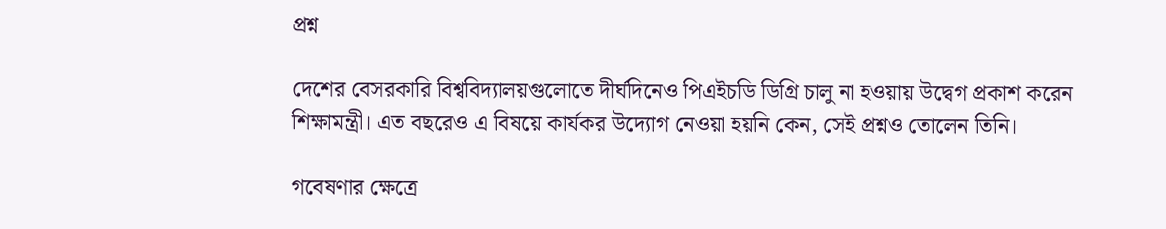প্রশ্ন

দেশের বেসরকারি বিশ্ববিদ্যালয়গুলোতে দীর্ঘদিনেও পিএইচডি ডিগ্রি চালু না হওয়ায় উদ্বেগ প্রকাশ করেন শিক্ষামন্ত্রী। এত বছরেও এ বিষয়ে কার্যকর উদ্যোগ নেওয়া হয়নি কেন, সেই প্রশ্নও তোলেন তিনি।

গবেষণার ক্ষেত্রে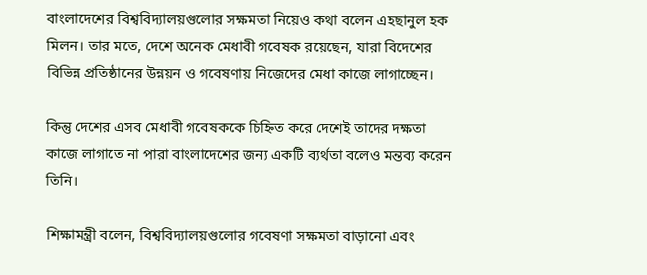বাংলাদেশের বিশ্ববিদ্যালয়গুলোর সক্ষমতা নিয়েও কথা বলেন এহছানুল হক মিলন। তার মতে, দেশে অনেক মেধাবী গবেষক রয়েছেন, যারা বিদেশের বিভিন্ন প্রতিষ্ঠানের উন্নয়ন ও গবেষণায় নিজেদের মেধা কাজে লাগাচ্ছেন।

কিন্তু দেশের এসব মেধাবী গবেষককে চিহ্নিত করে দেশেই তাদের দক্ষতা কাজে লাগাতে না পারা বাংলাদেশের জন্য একটি ব্যর্থতা বলেও মন্তব্য করেন তিনি।

শিক্ষামন্ত্রী বলেন, বিশ্ববিদ্যালয়গুলোর গবেষণা সক্ষমতা বাড়ানো এবং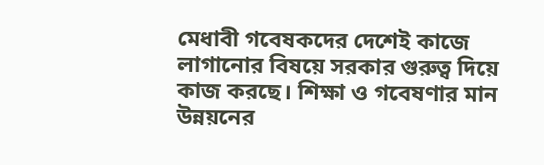মেধাবী গবেষকদের দেশেই কাজে লাগানোর বিষয়ে সরকার গুরুত্ব দিয়ে কাজ করছে। শিক্ষা ও গবেষণার মান উন্নয়নের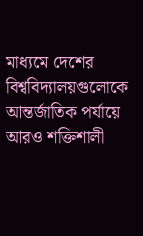মাধ্যমে দেশের বিশ্ববিদ্যালয়গুলোকে আন্তর্জাতিক পর্যায়ে আরও শক্তিশালী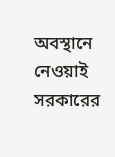অবস্থানে নেওয়াই সরকারের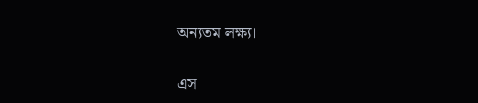অন্যতম লক্ষ্য।

এস